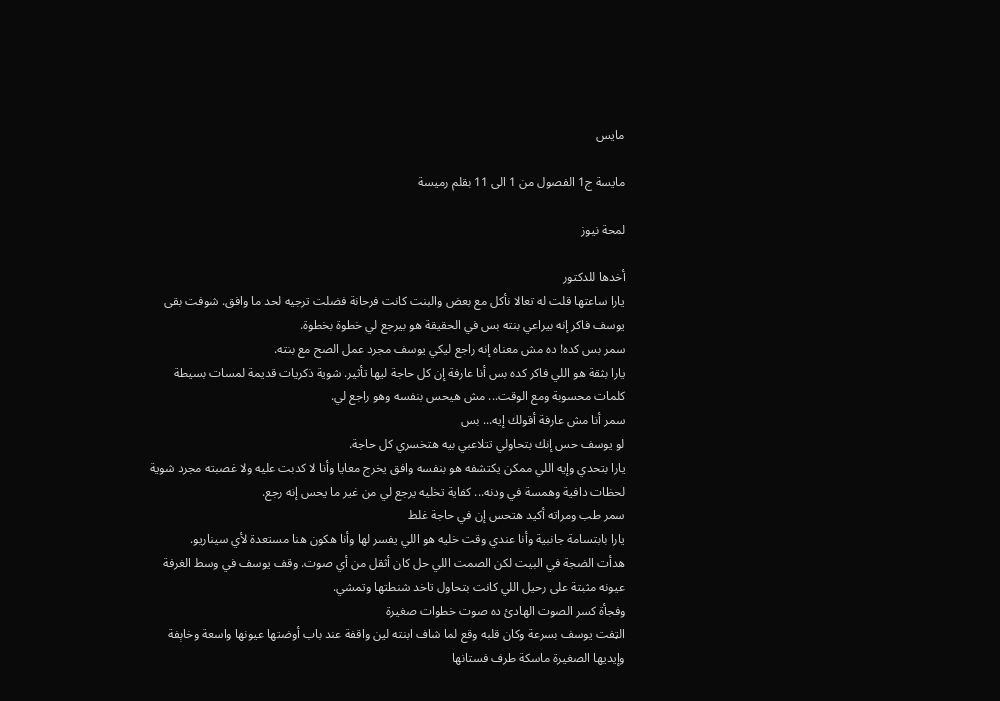مايس

مايسة ج1 الفصول من 1 الى 11 بقلم رميسة

لمحة نيوز

أخدها للدكتور
يارا ساعتها قلت له تعالا نأكل مع بعض والبنت كانت فرحانة فضلت ترجيه لحد ما وافق. شوفت بقى يوسف فاكر إنه بيراعي بنته بس في الحقيقة هو بيرجع لي خطوة بخطوة.
سمر بس كده! ده مش معناه إنه راجع ليكي يوسف مجرد عمل الصح مع بنته.
يارا بثقة هو اللي فاكر كده بس أنا عارفة إن كل حاجة ليها تأثير. شوية ذكريات قديمة لمسات بسيطة كلمات محسوبة ومع الوقت... مش هيحس بنفسه وهو راجع لي.
سمر أنا مش عارفة أقولك إيه... بس
لو يوسف حس إنك بتحاولي تتلاعبي بيه هتخسري كل حاجة.
يارا بتحدي وإيه اللي ممكن يكتشفه هو بنفسه وافق يخرج معايا وأنا لا كدبت عليه ولا غصبته مجرد شوية لحظات دافية وهمسة في ودنه... كفاية تخليه يرجع لي من غير ما يحس إنه رجع.
سمر طب ومراته أكيد هتحس إن في حاجة غلط
يارا بابتسامة جانبية وأنا عندي وقت خليه هو اللي يفسر لها وأنا هكون هنا مستعدة لأي سيناريو.
هدأت الضجة في البيت لكن الصمت اللي حل كان أثقل من أي صوت. وقف يوسف في وسط الغرفة عيونه مثبتة على رحيل اللي كانت بتحاول تاخد شنطتها وتمشي.
وفجأة كسر الصوت الهادئ ده صوت خطوات صغيرة
الټفت يوسف بسرعة وكان قلبه وقع لما شاف ابنته لين واقفة عند باب أوضتها عيونها واسعة وخاېفة وإيديها الصغيرة ماسكة طرف فستانها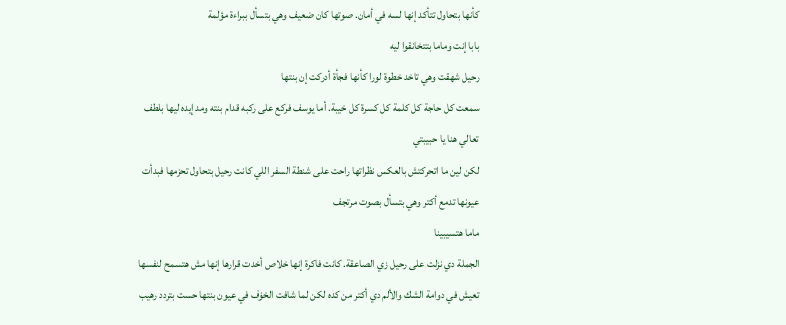كأنها بتحاول تتأكد إنها لسه في أمان. صوتها كان ضعيف وهي بتسأل ببراءة مؤلمة
بابا إنت وماما بتتخانقوا ليه
رحيل شهقت وهي تاخد خطوة لورا كأنها فجأة أدركت إن بنتها
سمعت كل حاجة كل كلمة كل كسرة كل خيبة. أما يوسف فركع على ركبه قدام بنته ومد إيده ليها بلطف
تعالي هنا يا حبيبتي
لكن لين ما اتحركتش بالعكس نظراتها راحت على شنطة السفر اللي كانت رحيل بتحاول تحزمها فبدأت عيونها تدمع أكتر وهي بتسأل بصوت مرتجف
ماما هتسيبينا
الجملة دي نزلت على رحيل زي الصاعقة. كانت فاكرة إنها خلاص أخدت قرارها إنها مش هتسمح لنفسها تعيش في دوامة الشك والألم دي أكتر من كده لكن لما شافت الخۏف في عيون بنتها حست بتردد رهيب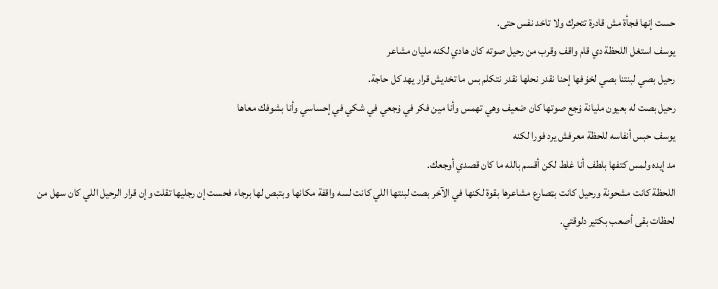حست إنها فجأة مش قادرة تتحرك ولا تاخد نفس حتى.
يوسف استغل اللحظة دي قام واقف وقرب من رحيل صوته كان هادي لكنه مليان مشاعر
رحيل بصي لبنتنا بصي لخۏفها إحنا نقدر نحلها نقدر نتكلم بس ما تخديش قرار يهد كل حاجة.
رحيل بصت له بعيون مليانة ۏجع صوتها كان ضعيف وهي تهمس وأنا مين فكر في ۏجعي في شكي في إحساسي وأنا بشوفك معاها
يوسف حبس أنفاسه للحظة معرفش يرد فورا لكنه
مد إيده ولمس كتفها بلطف أنا غلط لكن أقسم بالله ما كان قصدي أوجعك.
اللحظة كانت مشحونة ورحيل كانت بټصارع مشاعرها بقوة لكنها في الآخر بصت لبنتها اللي كانت لسه واقفة مكانها وبتبص لها برجاء فحست إن رجليها تقلت وإن قرار الرحيل اللي كان سهل من لحظات بقى أصعب بكتير دلوقتي.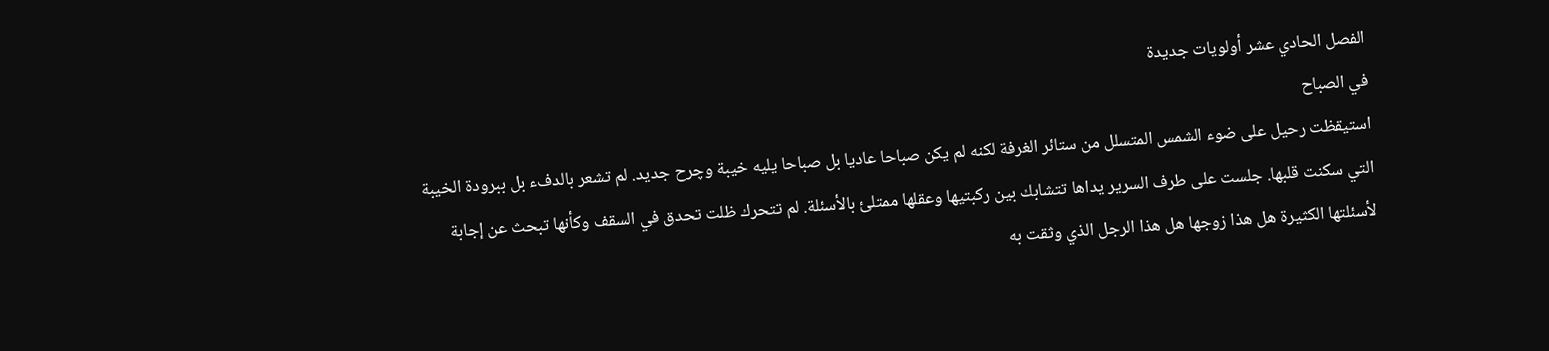الفصل الحادي عشر أولويات جديدة
في الصباح
استيقظت رحيل على ضوء الشمس المتسلل من ستائر الغرفة لكنه لم يكن صباحا عاديا بل صباحا يليه خيبة وچرح جديد. لم تشعر بالدفء بل ببرودة الخيبة التي سكنت قلبها. جلست على طرف السرير يداها تتشابك بين ركبتيها وعقلها ممتلئ بالأسئلة. لم تتحرك ظلت تحدق في السقف وكأنها تبحث عن إجابة لأسئلتها الكثيرة هل هذا زوجها هل هذا الرجل الذي وثقت به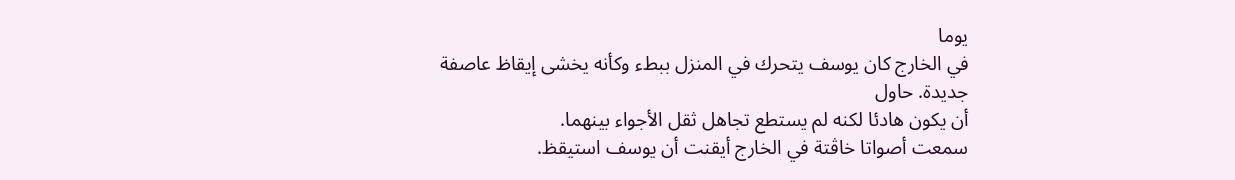يوما
في الخارج كان يوسف يتحرك في المنزل ببطء وكأنه يخشى إيقاظ عاصفة جديدة. حاول
أن يكون هادئا لكنه لم يستطع تجاهل ثقل الأجواء بينهما.
سمعت أصواتا خاڤتة في الخارج أيقنت أن يوسف استيقظ.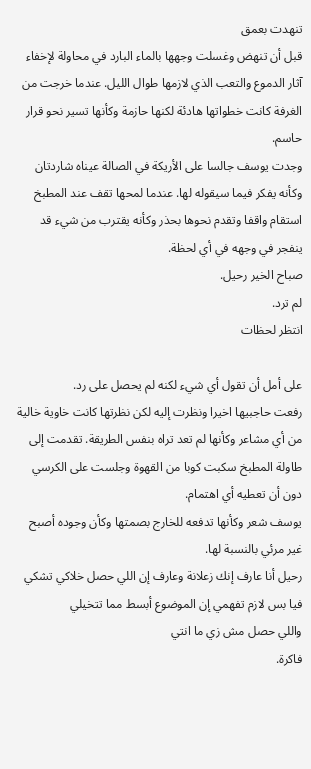تنهدت بعمق
قبل أن تنهض وغسلت وجهها بالماء البارد في محاولة لإخفاء آثار الدموع والتعب الذي لازمها طوال الليل. عندما خرجت من الغرفة كانت خطواتها هادئة لكنها حازمة وكأنها تسير نحو قرار حاسم.
وجدت يوسف جالسا على الأريكة في الصالة عيناه شاردتان وكأنه يفكر فيما سيقوله لها. عندما لمحها تقف عند المطبخ استقام واقفا وتقدم نحوها بحذر وكأنه يقترب من شيء قد ينفجر في وجهه في أي لحظة.
صباح الخير رحيل.
لم ترد.
انتظر لحظات

على أمل أن تقول أي شيء لكنه لم يحصل على رد.
رفعت حاجبيها اخيرا ونظرت إليه لكن نظرتها كانت خاوية خالية من أي مشاعر وكأنها لم تعد تراه بنفس الطريقة. تقدمت إلى طاولة المطبخ سكبت كوبا من القهوة وجلست على الكرسي دون أن تعطيه أي اهتمام.
يوسف شعر وكأنها تدفعه للخارج بصمتها وكأن وجوده أصبح غير مرئي بالنسبة لها.
رحيل أنا عارف إنك زعلانة وعارف إن اللي حصل خلاكي تشكي فيا بس لازم تفهمي إن الموضوع أبسط مما تتخيلي
واللي حصل مش زي ما انتي
فاكرة.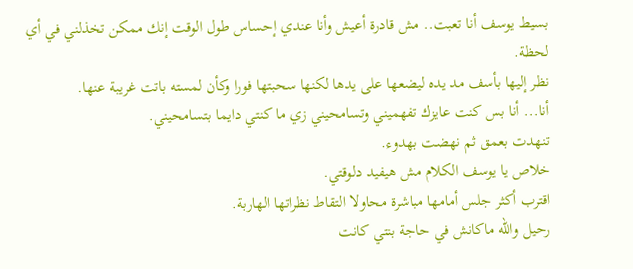بسيط يوسف أنا تعبت.. مش قادرة أعيش وأنا عندي إحساس طول الوقت إنك ممكن تخذلني في أي لحظة.
نظر إليها بأسف مد يده ليضعها على يدها لكنها سحبتها فورا وكأن لمسته باتت غريبة عنها.
أنا... أنا بس كنت عايزك تفهميني وتسامحيني زي ما كنتي دايما بتسامحيني.
تنهدت بعمق ثم نهضت بهدوء.
خلاص يا يوسف الكلام مش هيفيد دلوقتي.
اقترب أكثر جلس أمامها مباشرة محاولا التقاط نظراتها الهاربة.
رحيل والله ماكانش في حاجة بنتي كانت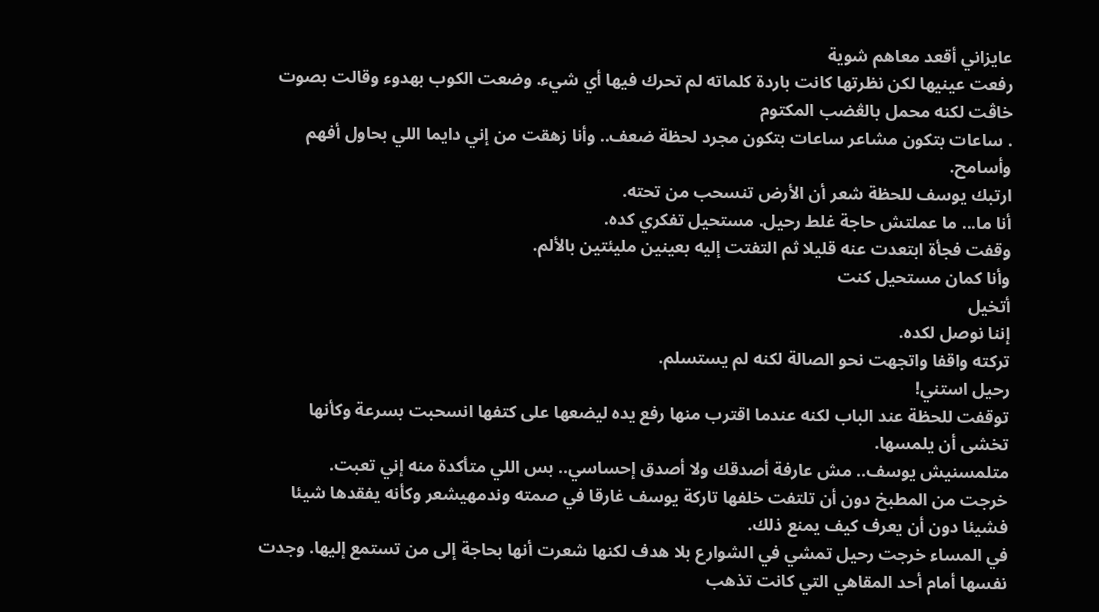عايزاني أقعد معاهم شوية
رفعت عينيها لكن نظرتها كانت باردة كلماته لم تحرك فيها أي شيء. وضعت الكوب بهدوء وقالت بصوت خاڤت لكنه محمل بالڠضب المكتوم
. ساعات بتكون مشاعر ساعات بتكون مجرد لحظة ضعف.. وأنا زهقت من إني دايما اللي بحاول أفهم وأسامح.
ارتبك يوسف للحظة شعر أن الأرض تنسحب من تحته.
أنا ما... ما عملتش حاجة غلط رحيل. مستحيل تفكري كده.
وقفت فجأة ابتعدت عنه قليلا ثم التفتت إليه بعينين مليئتين بالألم.
وأنا كمان مستحيل كنت
أتخيل
إننا نوصل لكده.
تركته واقفا واتجهت نحو الصالة لكنه لم يستسلم.
رحيل استني!
توقفت للحظة عند الباب لكنه عندما اقترب منها رفع يده ليضعها على كتفها انسحبت بسرعة وكأنها تخشى أن يلمسها.
متلمسنيش يوسف.. مش عارفة أصدقك ولا أصدق إحساسي.. بس اللي متأكدة منه إني تعبت.
خرجت من المطبخ دون أن تلتفت خلفها تاركة يوسف غارقا في صمته وندمهيشعر وكأنه يفقدها شيئا فشيئا دون أن يعرف كيف يمنع ذلك.
في المساء خرجت رحيل تمشي في الشوارع بلا هدف لكنها شعرت أنها بحاجة إلى من تستمع إليها. وجدت نفسها أمام أحد المقاهي التي كانت تذهب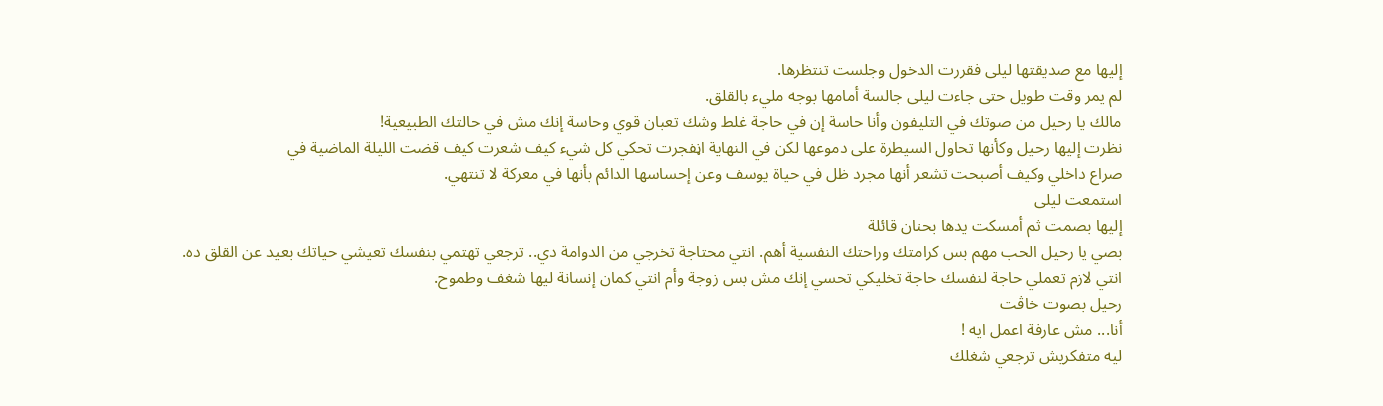إليها مع صديقتها ليلى فقررت الدخول وجلست تنتظرها.
لم يمر وقت طويل حتى جاءت ليلى جالسة أمامها بوجه مليء بالقلق.
مالك يا رحيل من صوتك في التليفون وأنا حاسة إن في حاجة غلط وشك تعبان قوي وحاسة إنك مش في حالتك الطبيعية!
نظرت إليها رحيل وكأنها تحاول السيطرة على دموعها لكن في النهاية اڼفجرت تحكي كل شيء كيف شعرت كيف قضت الليلة الماضية في
صراع داخلي وكيف أصبحت تشعر أنها مجرد ظل في حياة يوسف وعن إحساسها الدائم بأنها في معركة لا تنتهي.
استمعت ليلى
إليها بصمت ثم أمسكت يدها بحنان قائلة
بصي يا رحيل الحب مهم بس كرامتك وراحتك النفسية أهم. انتي محتاجة تخرجي من الدوامة دي.. ترجعي تهتمي بنفسك تعيشي حياتك بعيد عن القلق ده.
انتي لازم تعملي حاجة لنفسك حاجة تخليكي تحسي إنك مش بس زوجة وأم انتي كمان إنسانة ليها شغف وطموح.
رحيل بصوت خاڤت
أنا... مش عارفة اعمل ايه !
ليه متفكريش ترجعي شغلك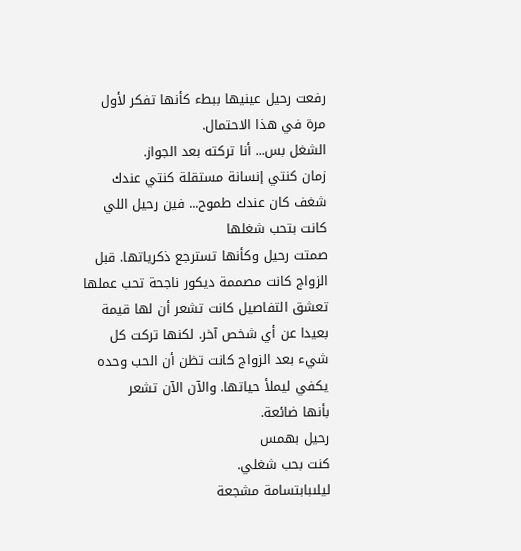رفعت رحيل عينيها ببطء كأنها تفكر لأول مرة في هذا الاحتمال.
الشغل بس... أنا تركته بعد الجواز.
زمان كنتي إنسانة مستقلة كنتي عندك شغف كان عندك طموح... فين رحيل اللي كانت بتحب شغلها
صمتت رحيل وكأنها تسترجع ذكرياتها. قبل الزواج كانت مصممة ديكور ناجحة تحب عملها تعشق التفاصيل كانت تشعر أن لها قيمة بعيدا عن أي شخص آخر. لكنها تركت كل شيء بعد الزواج كانت تظن أن الحب وحده يكفي ليملأ حياتها. والآن الآن تشعر
بأنها ضائعة.
رحيل بهمس
كنت بحب شغلي.
ليلىبابتسامة مشجعة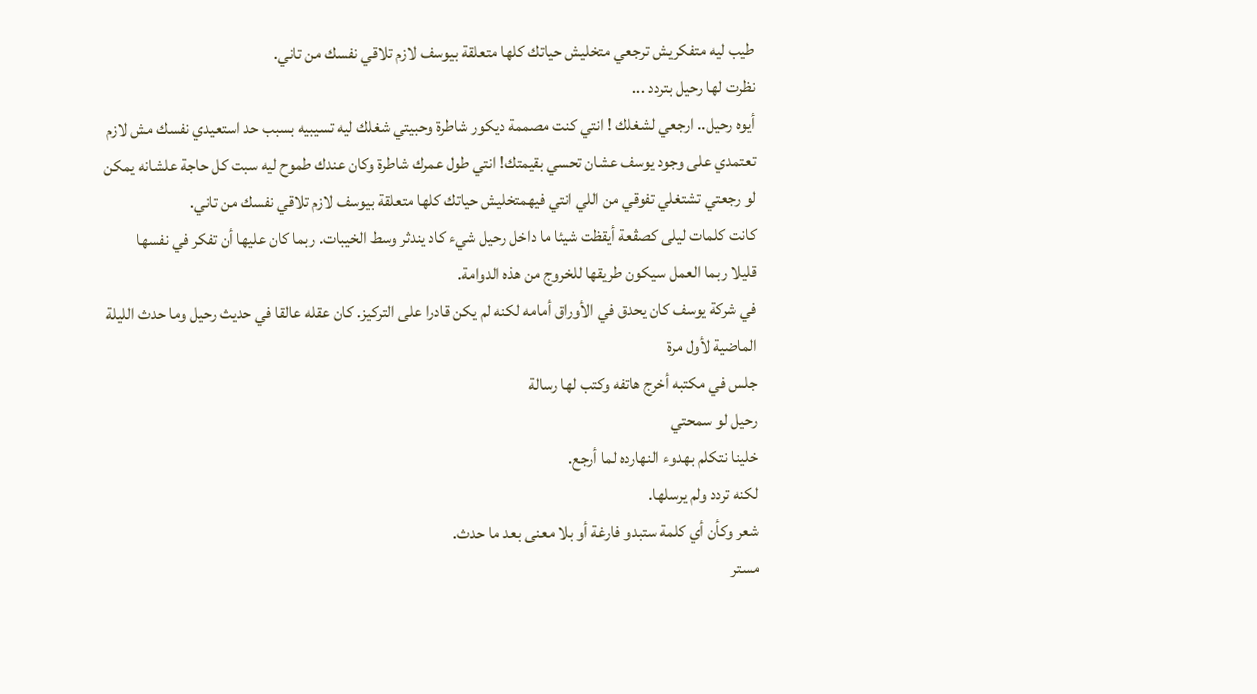طيب ليه متفكريش ترجعي متخليش حياتك كلها متعلقة بيوسف لازم تلاقي نفسك من تاني.
نظرت لها رحيل بتردد ...
أيوه رحيل.. ارجعي لشغلك ! انتي كنت مصممة ديكور شاطرة وحبيتي شغلك ليه تسيبيه بسبب حد استعيدي نفسك مش لازم تعتمدي على وجود يوسف عشان تحسي بقيمتك! انتي طول عمرك شاطرة وكان عندك طموح ليه سبت كل حاجة علشانه يمكن لو رجعتي تشتغلي تفوقي من اللي انتي فيهمتخليش حياتك كلها متعلقة بيوسف لازم تلاقي نفسك من تاني.
كانت كلمات ليلى كصڤعة أيقظت شيئا ما داخل رحيل شيء كاد يندثر وسط الخيبات. ربما كان عليها أن تفكر في نفسها
قليلا ربما العمل سيكون طريقها للخروج من هذه الدوامة.
في شركة يوسف كان يحدق في الأوراق أمامه لكنه لم يكن قادرا على التركيز. كان عقله عالقا في حديث رحيل وما حدث الليلة الماضية لأول مرة
جلس في مكتبه أخرج هاتفه وكتب لها رسالة
رحيل لو سمحتي
خلينا نتكلم بهدوء النهارده لما أرجع.
لكنه تردد ولم يرسلها.
شعر وكأن أي كلمة ستبدو فارغة أو بلا معنى بعد ما حدث.
مستر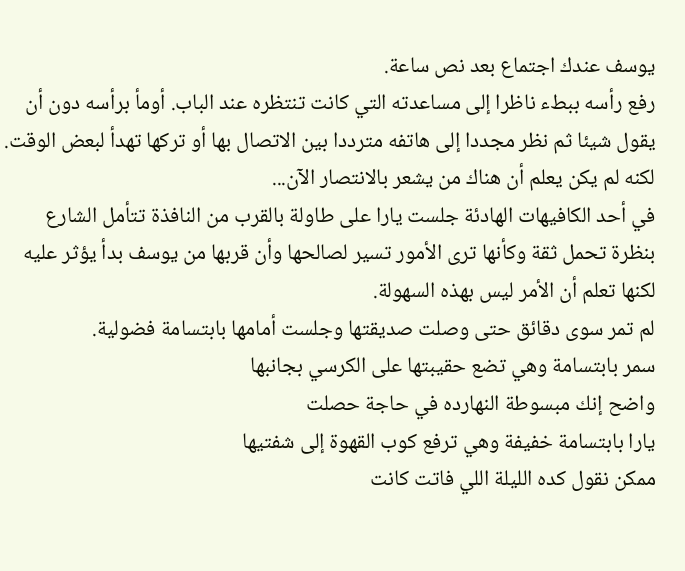يوسف عندك اجتماع بعد نص ساعة.
رفع رأسه ببطء ناظرا إلى مساعدته التي كانت تنتظره عند الباب. أومأ برأسه دون أن يقول شيئا ثم نظر مجددا إلى هاتفه مترددا بين الاتصال بها أو تركها تهدأ لبعض الوقت.
لكنه لم يكن يعلم أن هناك من يشعر بالانتصار الآن...
في أحد الكافيهات الهادئة جلست يارا على طاولة بالقرب من النافذة تتأمل الشارع بنظرة تحمل ثقة وكأنها ترى الأمور تسير لصالحها وأن قربها من يوسف بدأ يؤثر عليه لكنها تعلم أن الأمر ليس بهذه السهولة.
لم تمر سوى دقائق حتى وصلت صديقتها وجلست أمامها بابتسامة فضولية.
سمر بابتسامة وهي تضع حقيبتها على الكرسي بجانبها
واضح إنك مبسوطة النهارده في حاجة حصلت
يارا بابتسامة خفيفة وهي ترفع كوب القهوة إلى شفتيها
ممكن نقول كده الليلة اللي فاتت كانت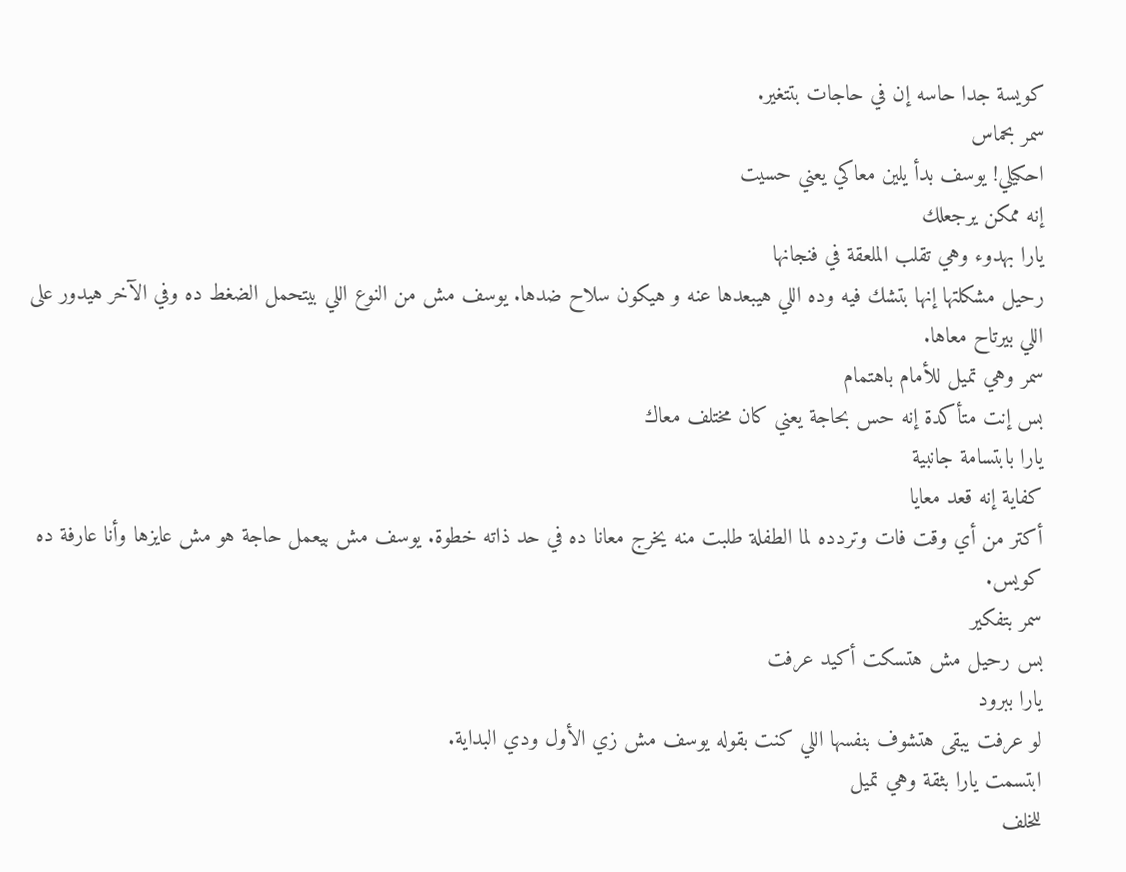كويسة جدا حاسه إن في حاجات بتتغير.
سمر بحماس
احكيلي! يوسف بدأ يلين معاكي يعني حسيت
إنه ممكن يرجعلك
يارا بهدوء وهي تقلب الملعقة في فنجانها
رحيل مشكلتها إنها بتشك فيه وده اللي هيبعدها عنه و هيكون سلاح ضدها. يوسف مش من النوع اللي بيتحمل الضغط ده وفي الآخر هيدور على اللي بيرتاح معاها.
سمر وهي تميل للأمام باهتمام
بس إنت متأكدة إنه حس بحاجة يعني كان مختلف معاك
يارا بابتسامة جانبية
كفاية إنه قعد معايا
أكتر من أي وقت فات وتردده لما الطفلة طلبت منه يخرج معانا ده في حد ذاته خطوة. يوسف مش بيعمل حاجة هو مش عايزها وأنا عارفة ده كويس.
سمر بتفكير
بس رحيل مش هتسكت أكيد عرفت
يارا ببرود
لو عرفت يبقى هتشوف بنفسها اللي كنت بقوله يوسف مش زي الأول ودي البداية.
ابتسمت يارا بثقة وهي تميل
للخلف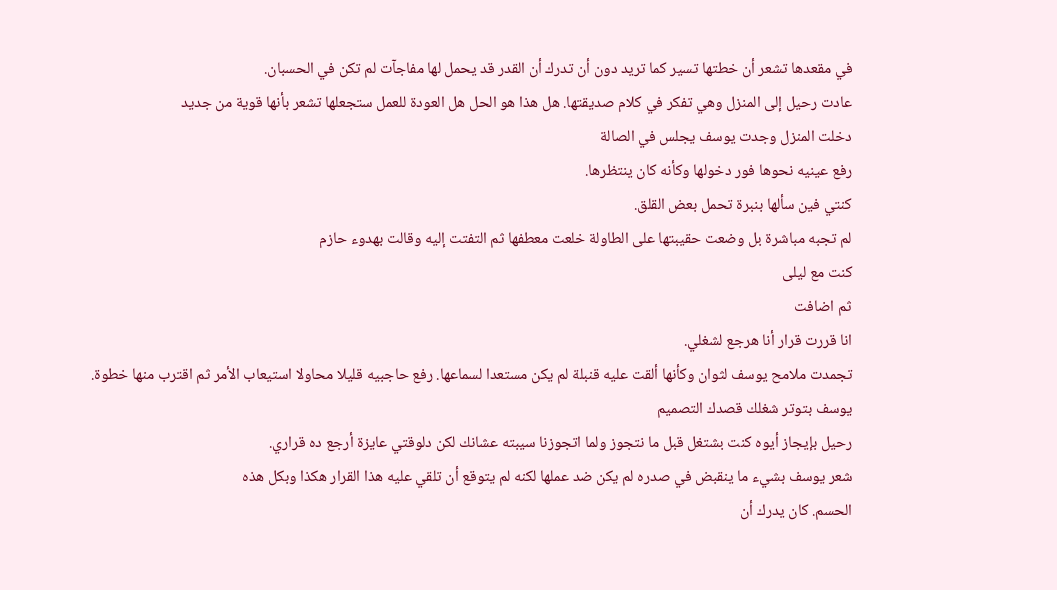في مقعدها تشعر أن خطتها تسير كما تريد دون أن تدرك أن القدر قد يحمل لها مفاجآت لم تكن في الحسبان.
عادت رحيل إلى المنزل وهي تفكر في كلام صديقتها. هل هذا هو الحل هل العودة للعمل ستجعلها تشعر بأنها قوية من جديد
دخلت المنزل وجدت يوسف يجلس في الصالة
رفع عينيه نحوها فور دخولها وكأنه كان ينتظرها.
كنتي فين سألها بنبرة تحمل بعض القلق.
لم تجبه مباشرة بل وضعت حقيبتها على الطاولة خلعت معطفها ثم التفتت إليه وقالت بهدوء حازم
كنت مع ليلى
ثم اضافت
انا قررت قرار أنا هرجع لشغلي.
تجمدت ملامح يوسف لثوان وكأنها ألقت عليه قنبلة لم يكن مستعدا لسماعها. رفع حاجبيه قليلا محاولا استيعاب الأمر ثم اقترب منها خطوة.
يوسف بتوتر شغلك قصدك التصميم
رحيل بإيجاز أيوه كنت بشتغل قبل ما نتجوز ولما اتجوزنا سيبته عشانك لكن دلوقتي عايزة أرجع ده قراري.
شعر يوسف بشيء ما ينقبض في صدره لم يكن ضد عملها لكنه لم يتوقع أن تلقي عليه هذا القرار هكذا وبكل هذه
الحسم. كان يدرك أن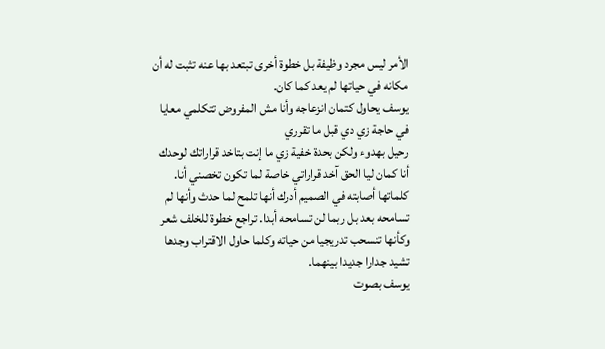الأمر ليس مجرد وظيفة بل خطوة أخرى تبتعد بها عنه تثبت له أن مكانه في حياتها لم يعد كما كان.
يوسف يحاول كتمان انزعاجه وأنا مش المفروض تتكلمي معايا في حاجة زي دي قبل ما تقرري
رحيل بهدوء ولكن بحدة خفية زي ما إنت بتاخد قراراتك لوحدك أنا كمان ليا الحق آخد قراراتي خاصة لما تكون تخصني أنا.
كلماتها أصابته في الصميم أدرك أنها تلمح لما حدث وأنها لم تسامحه بعد بل ربما لن تسامحه أبدا. تراجع خطوة للخلف شعر وكأنها تنسحب تدريجيا من حياته وكلما حاول الاقتراب وجدها تشيد جدارا جديدا بينهما.
يوسف بصوت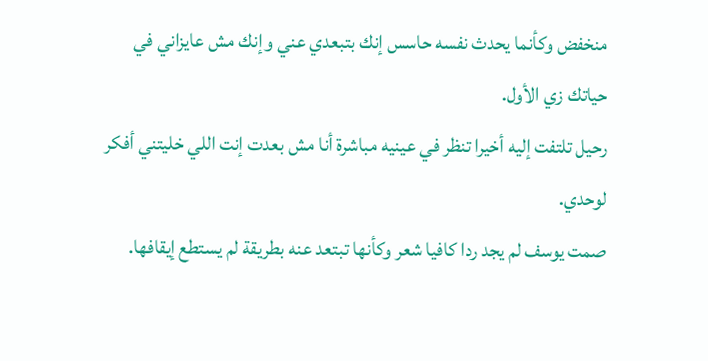منخفض وكأنما يحدث نفسه حاسس إنك بتبعدي عني وإنك مش عايزاني في حياتك زي الأول.
رحيل تلتفت إليه أخيرا تنظر في عينيه مباشرة أنا مش بعدت إنت اللي خليتني أفكر لوحدي.
صمت يوسف لم يجد ردا كافيا شعر وكأنها تبتعد عنه بطريقة لم يستطع إيقافها.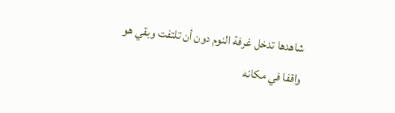شاهدها تدخل غرفة النوم دون أن تلتفت وبقي هو واقفا في مكانه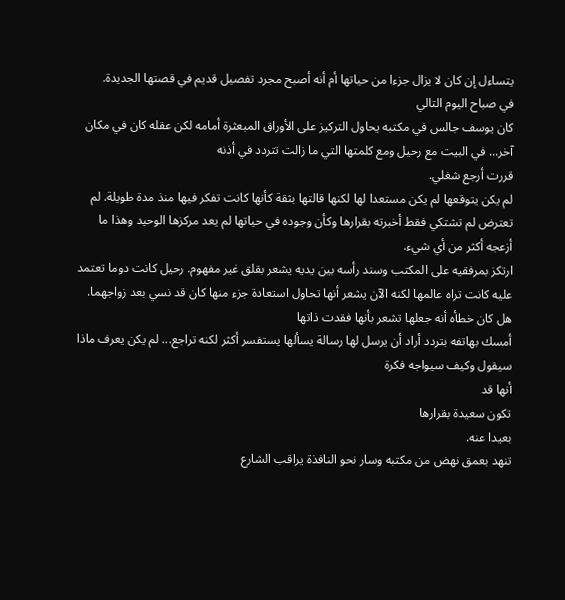يتساءل إن كان لا يزال جزءا من حياتها أم أنه أصبح مجرد تفصيل قديم في قصتها الجديدة.
في صباح اليوم التالي
كان يوسف جالس في مكتبه يحاول التركيز على الأوراق المبعثرة أمامه لكن عقله كان في مكان آخر... في البيت مع رحيل ومع كلمتها التي ما زالت تتردد في أذنه
قررت أرجع شغلي.
لم يكن يتوقعها لم يكن مستعدا لها لكنها قالتها بثقة كأنها كانت تفكر فيها منذ مدة طويلة. لم تعترض لم تشتكي فقط أخبرته بقرارها وكأن وجوده في حياتها لم يعد مركزها الوحيد وهذا ما أزعجه أكثر من أي شيء.
ارتكز بمرفقيه على المكتب وسند رأسه بين يديه يشعر بقلق غير مفهوم. رحيل كانت دوما تعتمد عليه كانت تراه عالمها لكنه الآن يشعر أنها تحاول استعادة جزء منها كان قد نسي بعد زواجهما. هل كان خطأه أنه جعلها تشعر بأنها فقدت ذاتها
أمسك بهاتفه بتردد أراد أن يرسل لها رسالة يسألها يستفسر أكثر لكنه تراجع... لم يكن يعرف ماذا سيقول وكيف سيواجه فكرة
أنها قد
تكون سعيدة بقرارها
بعيدا عنه.
تنهد بعمق نهض من مكتبه وسار نحو النافذة يراقب الشارع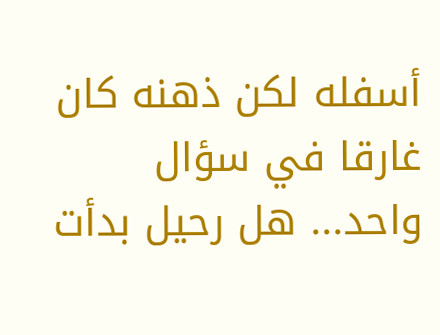أسفله لكن ذهنه كان غارقا في سؤال واحد... هل رحيل بدأت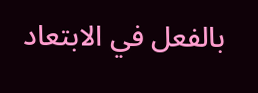بالفعل في الابتعاد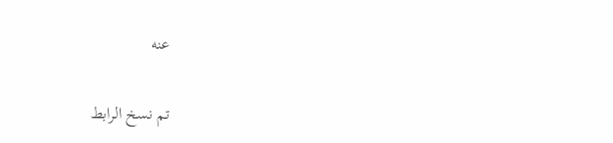عنه

تم نسخ الرابط